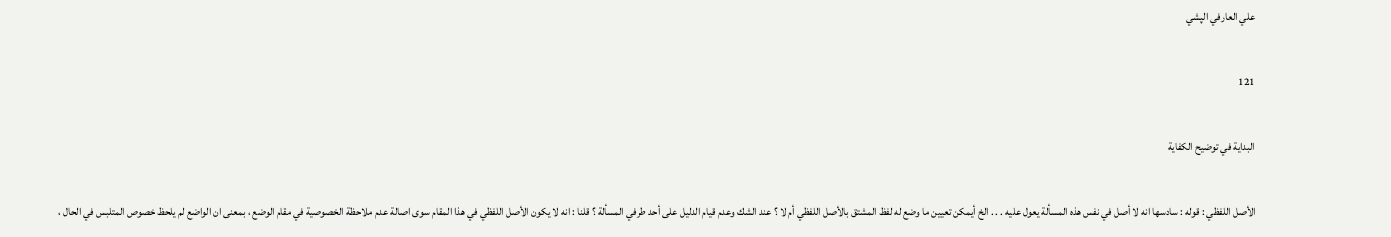علي العارفي الپشي

121

البداية في توضيح الكفاية

الأصل اللفظي : قوله : سادسها انه لا أصل في نفس هذه المسألة يعول عليه . . . الخ أيمكن تعيين ما وضع له لفظ المشتق بالأصل اللفظي أم لا ؟ عند الشك وعدم قيام الدليل على أحد طرفي المسألة ؟ قلنا : انه لا يكون الأصل اللفظي في هذا المقام سوى اصالة عدم ملاحظة الخصوصية في مقام الوضع ، بمعنى ان الواضع لم يلحظ خصوص المتلبس في الحال ،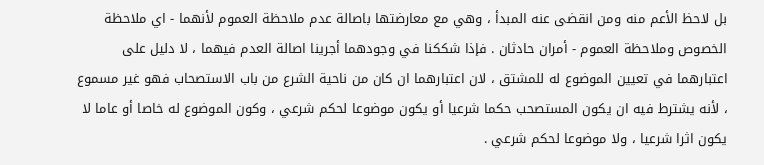بل لاحظ الأعم منه ومن انقضى عنه المبدأ ، وهي مع معارضتها باصالة عدم ملاحظة العموم لأنهما - اي ملاحظة الخصوص وملاحظة العموم - أمران حادثان . فإذا شككنا في وجودهما أجرينا اصالة العدم فيهما ، لا دليل على اعتبارهما في تعيين الموضوع له للمشتق ، لان اعتبارهما ان كان من ناحية الشرع من باب الاستصحاب فهو غير مسموع ، لأنه يشترط فيه ان يكون المستصحب حكما شرعيا أو يكون موضوعا لحكم شرعي ، وكون الموضوع له خاصا أو عاما لا يكون اثرا شرعيا ، ولا موضوعا لحكم شرعي .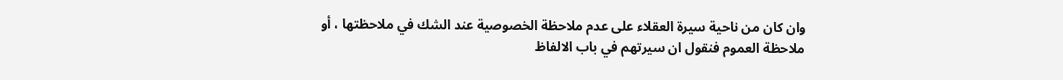وان كان من ناحية سيرة العقلاء على عدم ملاحظة الخصوصية عند الشك في ملاحظتها ، أو ملاحظة العموم فنقول ان سيرتهم في باب الالفاظ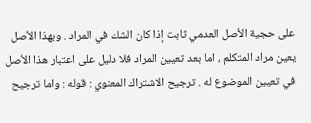على حجية الأصل العدمي ثابت إذا كان الشك في المراد . وبهذا الأصل يعين مراد المتكلم ، اما بعد تعيين المراد فلا دليل على اعتبار هذا الأصل في تعيين الموضوع له . ترجيح الاشتراك المعنوي : قوله : واما ترجيح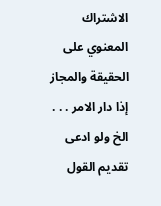الاشتراك المعنوي على الحقيقة والمجاز إذا دار الامر . . . الخ ولو ادعى تقديم القول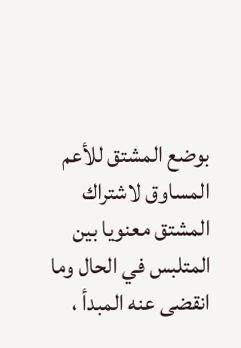بوضع المشتق للأعم المساوق لاشتراك المشتق معنويا بين المتلبس في الحال وما انقضى عنه المبدأ ،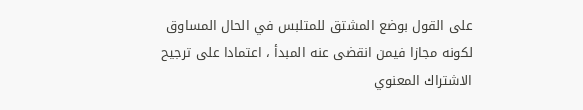على القول بوضع المشتق للمتلبس في الحال المساوق لكونه مجازا فيمن انقضى عنه المبدأ ، اعتمادا على ترجيح الاشتراك المعنوي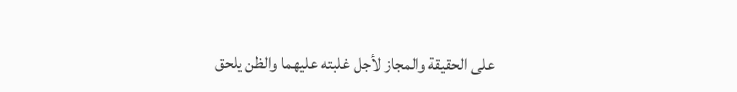على الحقيقة والمجاز لأجل غلبته عليهما والظن يلحق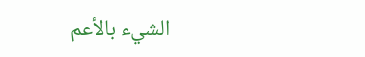الشيء بالأعم